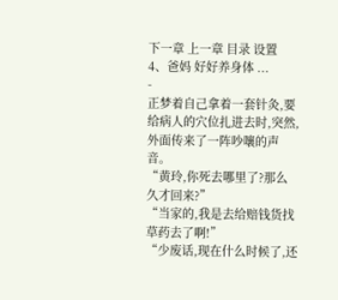下一章 上一章 目录 设置
4、爸妈 好好养身体 ...
-
正梦着自己拿着一套针灸,要给病人的穴位扎进去时,突然,外面传来了一阵吵嚷的声音。
“黄玲,你死去哪里了?那么久才回来?”
“当家的,我是去给赔钱货找草药去了啊!”
“少废话,现在什么时候了,还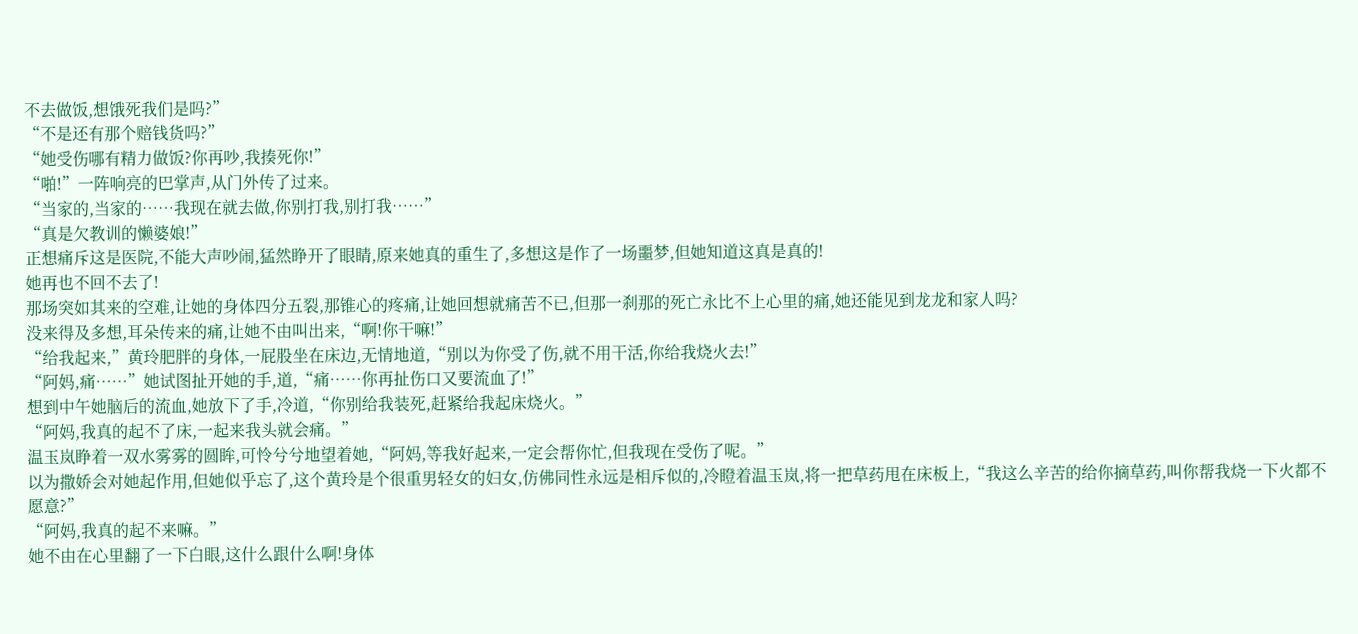不去做饭,想饿死我们是吗?”
“不是还有那个赔钱货吗?”
“她受伤哪有精力做饭?你再吵,我揍死你!”
“啪!”一阵响亮的巴掌声,从门外传了过来。
“当家的,当家的……我现在就去做,你别打我,别打我……”
“真是欠教训的懒婆娘!”
正想痛斥这是医院,不能大声吵闹,猛然睁开了眼睛,原来她真的重生了,多想这是作了一场噩梦,但她知道这真是真的!
她再也不回不去了!
那场突如其来的空难,让她的身体四分五裂,那锥心的疼痛,让她回想就痛苦不已,但那一刹那的死亡永比不上心里的痛,她还能见到龙龙和家人吗?
没来得及多想,耳朵传来的痛,让她不由叫出来,“啊!你干嘛!”
“给我起来,”黄玲肥胖的身体,一屁股坐在床边,无情地道,“别以为你受了伤,就不用干活,你给我烧火去!”
“阿妈,痛……”她试图扯开她的手,道,“痛……你再扯伤口又要流血了!”
想到中午她脑后的流血,她放下了手,冷道,“你别给我装死,赶紧给我起床烧火。”
“阿妈,我真的起不了床,一起来我头就会痛。”
温玉岚睁着一双水雾雾的圆眸,可怜兮兮地望着她,“阿妈,等我好起来,一定会帮你忙,但我现在受伤了呢。”
以为撒娇会对她起作用,但她似乎忘了,这个黄玲是个很重男轻女的妇女,仿佛同性永远是相斥似的,冷瞪着温玉岚,将一把草药甩在床板上,“我这么辛苦的给你摘草药,叫你帮我烧一下火都不愿意?”
“阿妈,我真的起不来嘛。”
她不由在心里翻了一下白眼,这什么跟什么啊!身体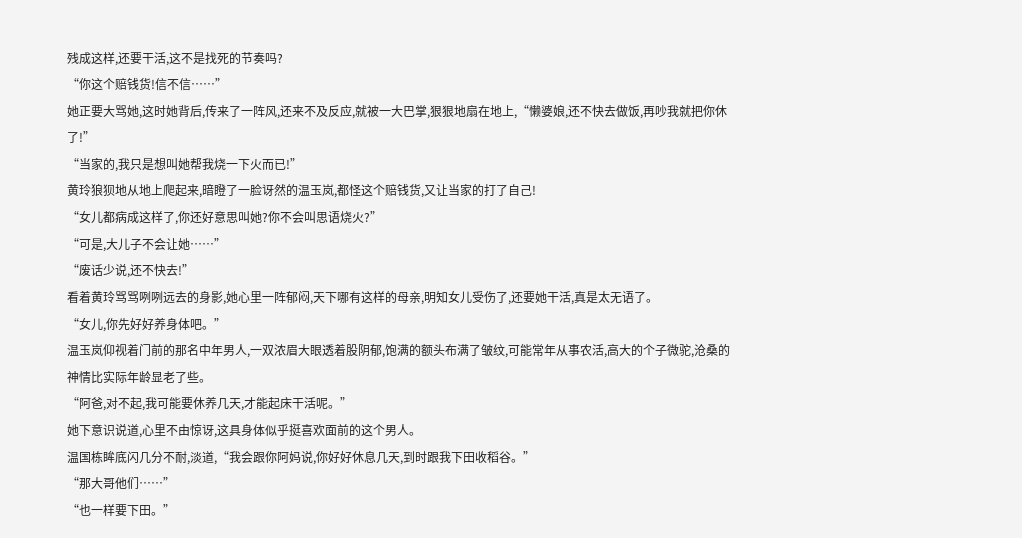残成这样,还要干活,这不是找死的节奏吗?
“你这个赔钱货!信不信……”
她正要大骂她,这时她背后,传来了一阵风,还来不及反应,就被一大巴掌,狠狠地扇在地上,“懒婆娘,还不快去做饭,再吵我就把你休了!”
“当家的,我只是想叫她帮我烧一下火而已!”
黄玲狼狈地从地上爬起来,暗瞪了一脸讶然的温玉岚,都怪这个赔钱货,又让当家的打了自己!
“女儿都病成这样了,你还好意思叫她?你不会叫思语烧火?”
“可是,大儿子不会让她……”
“废话少说,还不快去!”
看着黄玲骂骂咧咧远去的身影,她心里一阵郁闷,天下哪有这样的母亲,明知女儿受伤了,还要她干活,真是太无语了。
“女儿,你先好好养身体吧。”
温玉岚仰视着门前的那名中年男人,一双浓眉大眼透着股阴郁,饱满的额头布满了皱纹,可能常年从事农活,高大的个子微驼,沧桑的神情比实际年龄显老了些。
“阿爸,对不起,我可能要休养几天,才能起床干活呢。”
她下意识说道,心里不由惊讶,这具身体似乎挺喜欢面前的这个男人。
温国栋眸底闪几分不耐,淡道,“我会跟你阿妈说,你好好休息几天,到时跟我下田收稻谷。”
“那大哥他们……”
“也一样要下田。”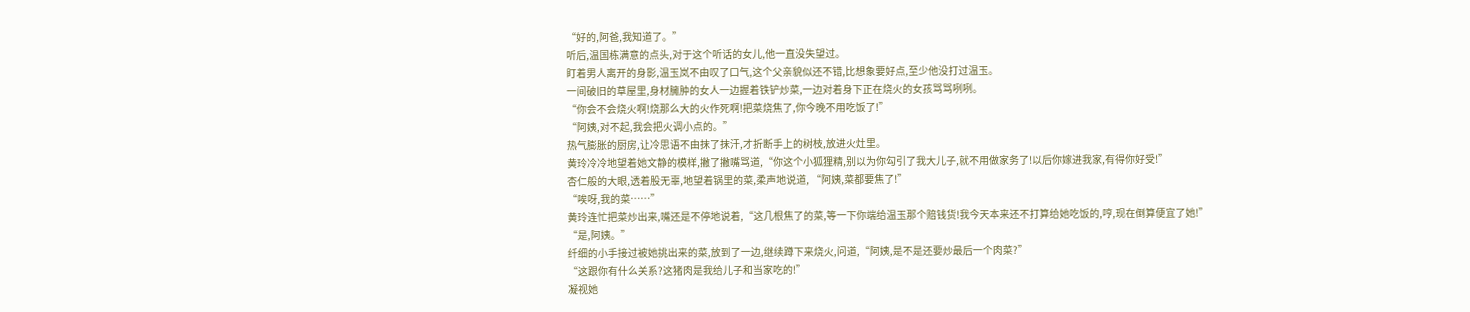“好的,阿爸,我知道了。”
听后,温国栋满意的点头,对于这个听话的女儿,他一直没失望过。
盯着男人离开的身影,温玉岚不由叹了口气,这个父亲貌似还不错,比想象要好点,至少他没打过温玉。
一间破旧的草屋里,身材臃肿的女人一边握着铁铲炒菜,一边对着身下正在烧火的女孩骂骂咧咧。
“你会不会烧火啊!烧那么大的火作死啊!把菜烧焦了,你今晚不用吃饭了!”
“阿姨,对不起,我会把火调小点的。”
热气膨胀的厨房,让冷思语不由抹了抹汗,才折断手上的树枝,放进火灶里。
黄玲冷冷地望着她文静的模样,撇了撇嘴骂道,“你这个小狐狸精,别以为你勾引了我大儿子,就不用做家务了!以后你嫁进我家,有得你好受!”
杏仁般的大眼,透着股无辜,地望着锅里的菜,柔声地说道, “阿姨,菜都要焦了!”
“唉呀,我的菜……”
黄玲连忙把菜炒出来,嘴还是不停地说着,“这几根焦了的菜,等一下你端给温玉那个赔钱货!我今天本来还不打算给她吃饭的,哼,现在倒算便宜了她!”
“是,阿姨。”
纤细的小手接过被她挑出来的菜,放到了一边,继续蹲下来烧火,问道,“阿姨,是不是还要炒最后一个肉菜?”
“这跟你有什么关系?这猪肉是我给儿子和当家吃的!”
凝视她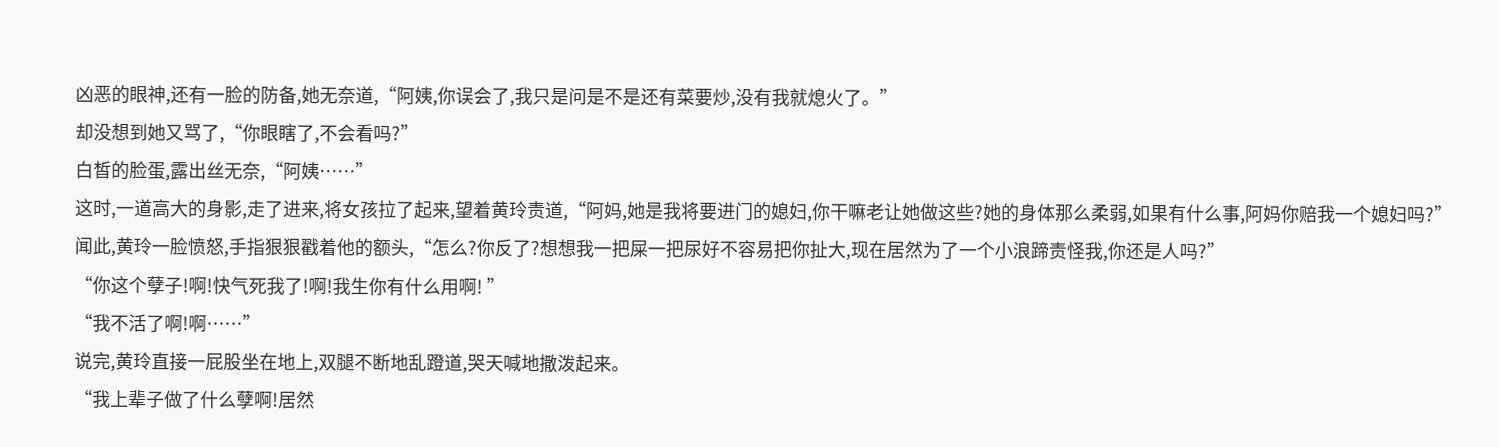凶恶的眼神,还有一脸的防备,她无奈道,“阿姨,你误会了,我只是问是不是还有菜要炒,没有我就熄火了。”
却没想到她又骂了,“你眼瞎了,不会看吗?”
白皙的脸蛋,露出丝无奈,“阿姨……”
这时,一道高大的身影,走了进来,将女孩拉了起来,望着黄玲责道,“阿妈,她是我将要进门的媳妇,你干嘛老让她做这些?她的身体那么柔弱,如果有什么事,阿妈你赔我一个媳妇吗?”
闻此,黄玲一脸愤怒,手指狠狠戳着他的额头,“怎么?你反了?想想我一把屎一把尿好不容易把你扯大,现在居然为了一个小浪蹄责怪我,你还是人吗?”
“你这个孽子!啊!快气死我了!啊!我生你有什么用啊! ”
“我不活了啊!啊……”
说完,黄玲直接一屁股坐在地上,双腿不断地乱蹬道,哭天喊地撒泼起来。
“我上辈子做了什么孽啊!居然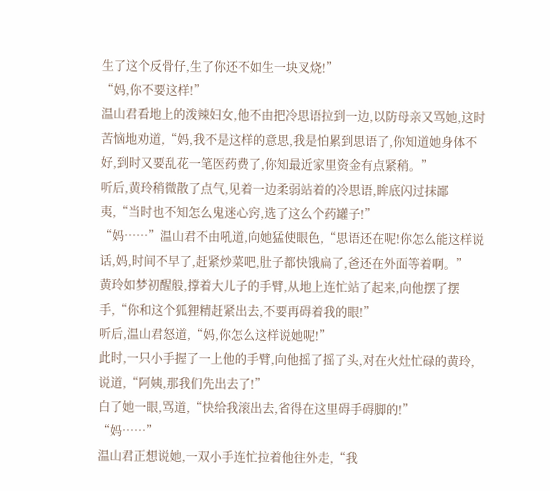生了这个反骨仔,生了你还不如生一块叉烧!”
“妈,你不要这样!”
温山君看地上的泼辣妇女,他不由把冷思语拉到一边,以防母亲又骂她,这时苦恼地劝道,“妈,我不是这样的意思,我是怕累到思语了,你知道她身体不好,到时又要乱花一笔医药费了,你知最近家里资金有点紧稍。”
听后,黄玲稍微散了点气,见着一边柔弱站着的冷思语,眸底闪过抹鄙夷,“当时也不知怎么鬼迷心窍,选了这么个药罐子!”
“妈……”温山君不由吼道,向她猛使眼色,“思语还在呢!你怎么能这样说话,妈,时间不早了,赶紧炒菜吧,肚子都快饿扁了,爸还在外面等着啊。”
黄玲如梦初醒般,撑着大儿子的手臂,从地上连忙站了起来,向他摆了摆手,“你和这个狐狸精赶紧出去,不要再碍着我的眼!”
听后,温山君怒道,“妈,你怎么这样说她呢!”
此时,一只小手握了一上他的手臂,向他摇了摇了头,对在火灶忙碌的黄玲,说道,“阿姨,那我们先出去了!”
白了她一眼,骂道,“快给我滚出去,省得在这里碍手碍脚的!”
“妈……”
温山君正想说她,一双小手连忙拉着他往外走,“我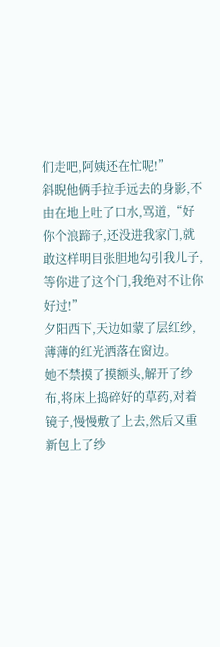们走吧,阿姨还在忙呢!”
斜睨他俩手拉手远去的身影,不由在地上吐了口水,骂道,“好你个浪蹄子,还没进我家门,就敢这样明目张胆地勾引我儿子,等你进了这个门,我绝对不让你好过!”
夕阳西下,天边如蒙了层红纱,薄薄的红光洒落在窗边。
她不禁摸了摸额头,解开了纱布,将床上捣碎好的草药,对着镜子,慢慢敷了上去,然后又重新包上了纱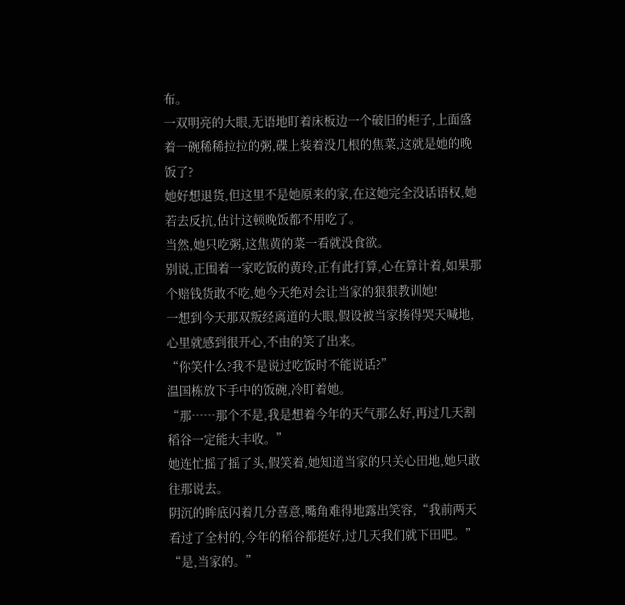布。
一双明亮的大眼,无语地盯着床板边一个破旧的柜子,上面盛着一碗稀稀拉拉的粥,碟上装着没几根的焦菜,这就是她的晚饭了?
她好想退货,但这里不是她原来的家,在这她完全没话语权,她若去反抗,估计这顿晚饭都不用吃了。
当然,她只吃粥,这焦黄的菜一看就没食欲。
别说,正围着一家吃饭的黄玲,正有此打算,心在算计着,如果那个赔钱货敢不吃,她今天绝对会让当家的狠狠教训她!
一想到今天那双叛经离道的大眼,假设被当家揍得哭天喊地,心里就感到很开心,不由的笑了出来。
“你笑什么?我不是说过吃饭时不能说话?”
温国栋放下手中的饭碗,冷盯着她。
“那……那个不是,我是想着今年的天气那么好,再过几天割稻谷一定能大丰收。”
她连忙摇了摇了头,假笑着,她知道当家的只关心田地,她只敢往那说去。
阴沉的眸底闪着几分喜意,嘴角难得地露出笑容,“我前两天看过了全村的,今年的稻谷都挺好,过几天我们就下田吧。”
“是,当家的。”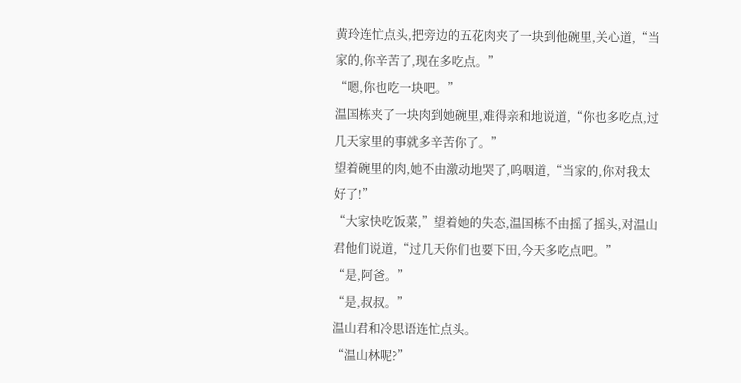黄玲连忙点头,把旁边的五花肉夹了一块到他碗里,关心道,“当家的,你辛苦了,现在多吃点。”
“嗯,你也吃一块吧。”
温国栋夹了一块肉到她碗里,难得亲和地说道,“你也多吃点,过几天家里的事就多辛苦你了。”
望着碗里的肉,她不由激动地哭了,呜咽道,“当家的,你对我太好了!”
“大家快吃饭菜,”望着她的失态,温国栋不由摇了摇头,对温山君他们说道,“过几天你们也要下田,今天多吃点吧。”
“是,阿爸。”
“是,叔叔。”
温山君和冷思语连忙点头。
“温山林呢?”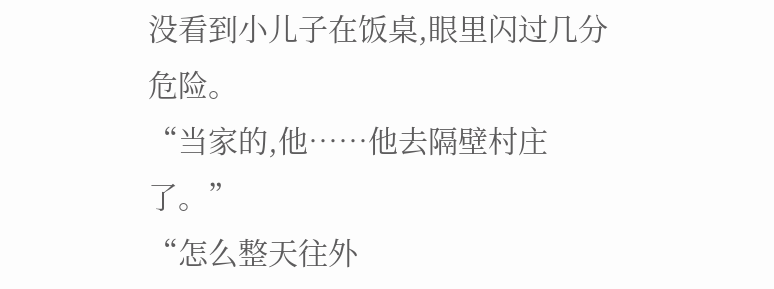没看到小儿子在饭桌,眼里闪过几分危险。
“当家的,他……他去隔壁村庄了。”
“怎么整天往外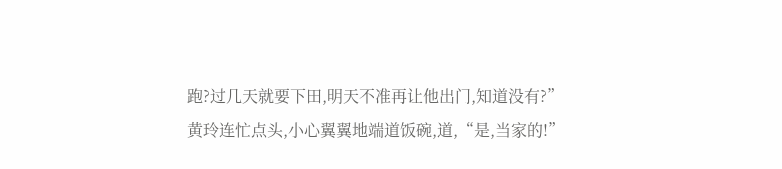跑?过几天就要下田,明天不准再让他出门,知道没有?”
黄玲连忙点头,小心翼翼地端道饭碗,道,“是,当家的!”